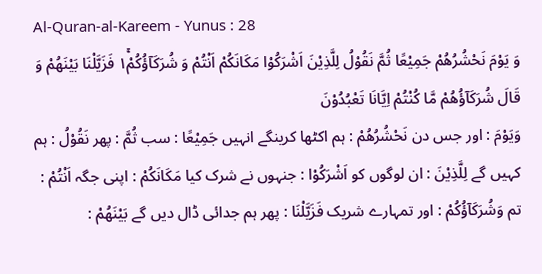Al-Quran-al-Kareem - Yunus : 28
وَ یَوْمَ نَحْشُرُهُمْ جَمِیْعًا ثُمَّ نَقُوْلُ لِلَّذِیْنَ اَشْرَكُوْا مَكَانَكُمْ اَنْتُمْ وَ شُرَكَآؤُكُمْ١ۚ فَزَیَّلْنَا بَیْنَهُمْ وَ قَالَ شُرَكَآؤُهُمْ مَّا كُنْتُمْ اِیَّانَا تَعْبُدُوْنَ
وَيَوْمَ : اور جس دن نَحْشُرُھُمْ : ہم اکٹھا کرینگے انہیں جَمِيْعًا : سب ثُمَّ : پھر نَقُوْلُ : ہم کہیں گے لِلَّذِيْنَ : ان لوگوں کو اَشْرَكُوْا : جنہوں نے شرک کیا مَكَانَكُمْ : اپنی جگہ اَنْتُمْ : تم وَشُرَكَآؤُكُمْ : اور تمہارے شریک فَزَيَّلْنَا : پھر ہم جدائی ڈال دیں گے بَيْنَھُمْ :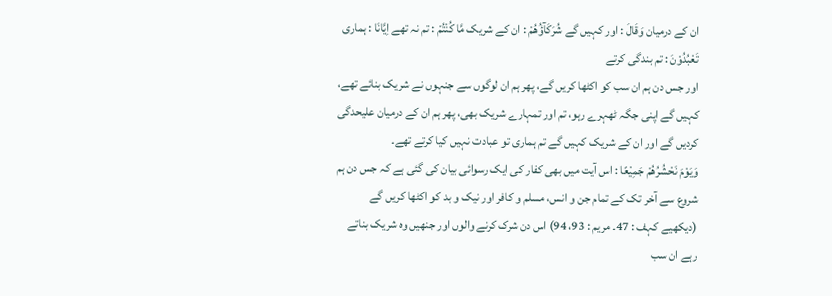ان کے درمیان وَقَالَ : اور کہیں گے شُرَكَآؤُھُمْ : ان کے شریک مَّا كُنْتُمْ : تم نہ تھے اِيَّانَا : ہماری تَعْبُدُوْنَ : تم بندگی کرتے
اور جس دن ہم ان سب کو اکٹھا کریں گے، پھر ہم ان لوگوں سے جنہوں نے شریک بنائے تھے، کہیں گے اپنی جگہ ٹھہرے رہو، تم اور تمہارے شریک بھی، پھر ہم ان کے درمیان علیحدگی کردیں گے اور ان کے شریک کہیں گے تم ہماری تو عبادت نہیں کیا کرتے تھے۔
وَيَوْمَ نَحْشُرُھُمْ جَمِيْعًا : اس آیت میں بھی کفار کی ایک رسوائی بیان کی گئی ہے کہ جس دن ہم شروع سے آخر تک کے تمام جن و انس، مسلم و کافر اور نیک و بد کو اکٹھا کریں گے (دیکھیے کہف : 47۔ مریم : 93، 94) اس دن شرک کرنے والوں اور جنھیں وہ شریک بناتے رہے ان سب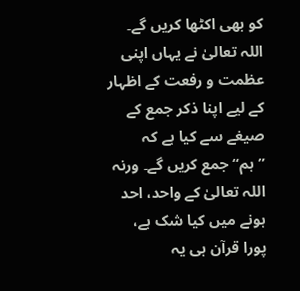کو بھی اکٹھا کریں گے۔ اللہ تعالیٰ نے یہاں اپنی عظمت و رفعت کے اظہار کے لیے اپنا ذکر جمع کے صیغے سے کیا ہے کہ ”ہم“ جمع کریں گے۔ ورنہ اللہ تعالیٰ کے واحد، احد ہونے میں کیا شک ہے، پورا قرآن ہی یہ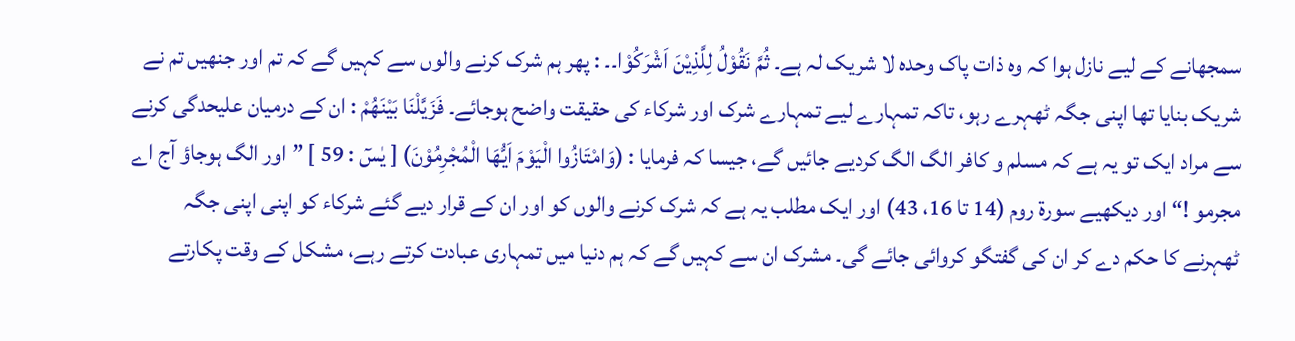سمجھانے کے لیے نازل ہوا کہ وہ ذات پاک وحدہ لا شریک لہ ہے۔ ثُمَّ نَقُوْلُ لِلَّذِيْنَ اَشْرَكُوْا۔۔ : پھر ہم شرک کرنے والوں سے کہیں گے کہ تم اور جنھیں تم نے شریک بنایا تھا اپنی جگہ ٹھہرے رہو، تاکہ تمہارے لیے تمہارے شرک اور شرکاء کی حقیقت واضح ہوجائے۔ فَزَيَّلْنَا بَيْنَھُمْ : ان کے درمیان علیحدگی کرنے سے مراد ایک تو یہ ہے کہ مسلم و کافر الگ الگ کردیے جائیں گے، جیسا کہ فرمایا : (وَامْتَازُوا الْيَوْمَ اَيُّهَا الْمُجْرِمُوْنَ) [ یٰسٓ : 59 ] ”اور الگ ہوجاؤ آج اے مجرمو !“ اور دیکھیے سورة روم (14 تا 16، 43) اور ایک مطلب یہ ہے کہ شرک کرنے والوں کو اور ان کے قرار دیے گئے شرکاء کو اپنی اپنی جگہ ٹھہرنے کا حکم دے کر ان کی گفتگو کروائی جائے گی۔ مشرک ان سے کہیں گے کہ ہم دنیا میں تمہاری عبادت کرتے رہے، مشکل کے وقت پکارتے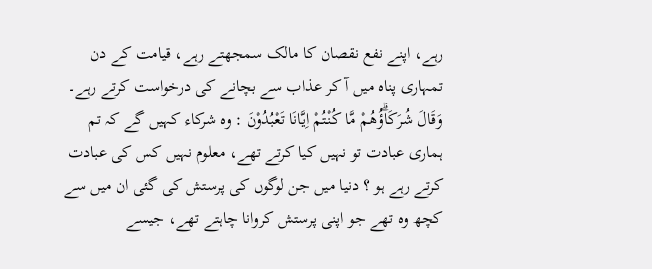رہے، اپنے نفع نقصان کا مالک سمجھتے رہے، قیامت کے دن تمہاری پناہ میں آ کر عذاب سے بچانے کی درخواست کرتے رہے۔ وَقَالَ شُرَكَاۗؤُھُمْ مَّا كُنْتُمْ اِيَّانَا تَعْبُدُوْنَ : وہ شرکاء کہیں گے کہ تم ہماری عبادت تو نہیں کیا کرتے تھے، معلوم نہیں کس کی عبادت کرتے رہے ہو ؟ دنیا میں جن لوگوں کی پرستش کی گئی ان میں سے کچھ وہ تھے جو اپنی پرستش کروانا چاہتے تھے، جیسے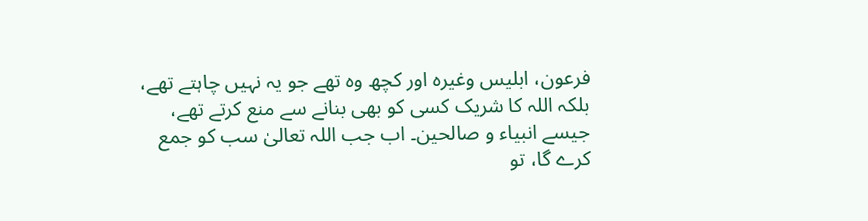فرعون، ابلیس وغیرہ اور کچھ وہ تھے جو یہ نہیں چاہتے تھے، بلکہ اللہ کا شریک کسی کو بھی بنانے سے منع کرتے تھے، جیسے انبیاء و صالحین۔ اب جب اللہ تعالیٰ سب کو جمع کرے گا، تو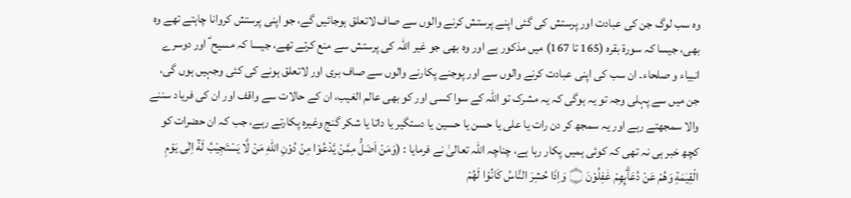وہ سب لوگ جن کی عبادت اور پرستش کی گئی اپنے پرستش کرنے والوں سے صاف لاتعلق ہوجائیں گے، جو اپنی پرستش کروانا چاہتے تھے وہ بھی، جیسا کہ سورة بقرہ (165 تا 167) میں مذکور ہے اور وہ بھی جو غیر اللہ کی پرستش سے منع کرتے تھے، جیسا کہ مسیح ؑ اور دوسرے انبیاء و صلحاء۔ ان سب کی اپنی عبادت کرنے والوں سے اور پوجنے پکارنے والوں سے صاف بری اور لاتعلق ہونے کی کئی وجہیں ہوں گی، جن میں سے پہلی وجہ تو یہ ہوگی کہ یہ مشرک تو اللہ کے سوا کسی اور کو بھی عالم الغیب، ان کے حالات سے واقف اور ان کی فریاد سننے والا سمجھتے رہے اور یہ سمجھ کر دن رات یا علی یا حسن یا حسین یا دستگیر یا داتا یا شکر گنج وغیرہ پکارتے رہے، جب کہ ان حضرات کو کچھ خبر ہی نہ تھی کہ کوئی ہمیں پکار رہا ہے، چناچہ اللہ تعالیٰ نے فرمایا : (وَمَنْ اَضَلُّ مِمَّنْ يَّدْعُوْا مِنْ دُوْنِ اللّٰهِ مَنْ لَّا يَسْتَجِيْبُ لَهٗٓ اِلٰى يَوْمِ الْقِيٰمَةِ وَهُمْ عَنْ دُعَاۗىِٕهِمْ غٰفِلُوْنَ ۝ وَاِذَا حُشِرَ النَّاسُ كَانُوْا لَهُمْ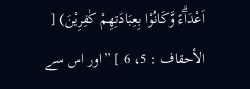اَعْدَاۗءً وَّكَانُوْا بِعِبَادَتِهِمْ كٰفِرِيْنَ) [ الأحقاف : 5، 6 ] ”اور اس سے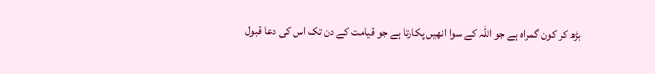بڑھ کر کون گمراہ ہے جو اللہ کے سوا انھیں پکارتا ہے جو قیامت کے دن تک اس کی دعا قبول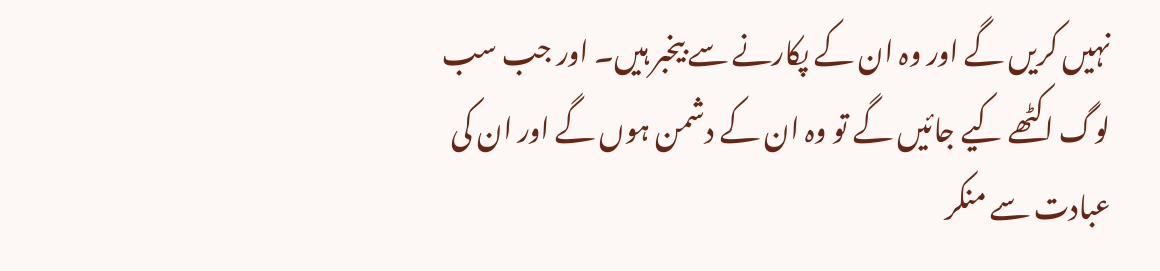نہیں کریں گے اور وہ ان کے پکارنے سے بیخبر ہیں۔ اور جب سب لوگ اکٹھے کیے جائیں گے تو وہ ان کے دشمن ہوں گے اور ان کی عبادت سے منکر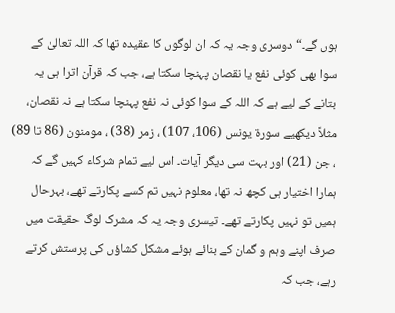ہوں گے۔“ دوسری وجہ یہ کہ ان لوگوں کا عقیدہ تھا کہ اللہ تعالیٰ کے سوا بھی کوئی نفع یا نقصان پہنچا سکتا ہے، جب کہ قرآن اترا ہی یہ بتانے کے لیے ہے کہ اللہ کے سوا کوئی نہ نفع پہنچا سکتا ہے نہ نقصان، مثلاً دیکھیے سورة یونس (106، 107) ، زمر (38) ، مومنون (86 تا 89) ، جن (21) اور بہت سی دیگر آیات۔ اس لیے تمام شرکاء کہیں گے کہ ہمارا اختیار ہی کچھ نہ تھا، معلوم نہیں تم کسے پکارتے تھے، بہرحال ہمیں تو نہیں پکارتے تھے۔ تیسری وجہ یہ کہ مشرک لوگ حقیقت میں صرف اپنے وہم و گمان کے بنائے ہوئے مشکل کشاؤں کی پرستش کرتے رہے، جب کہ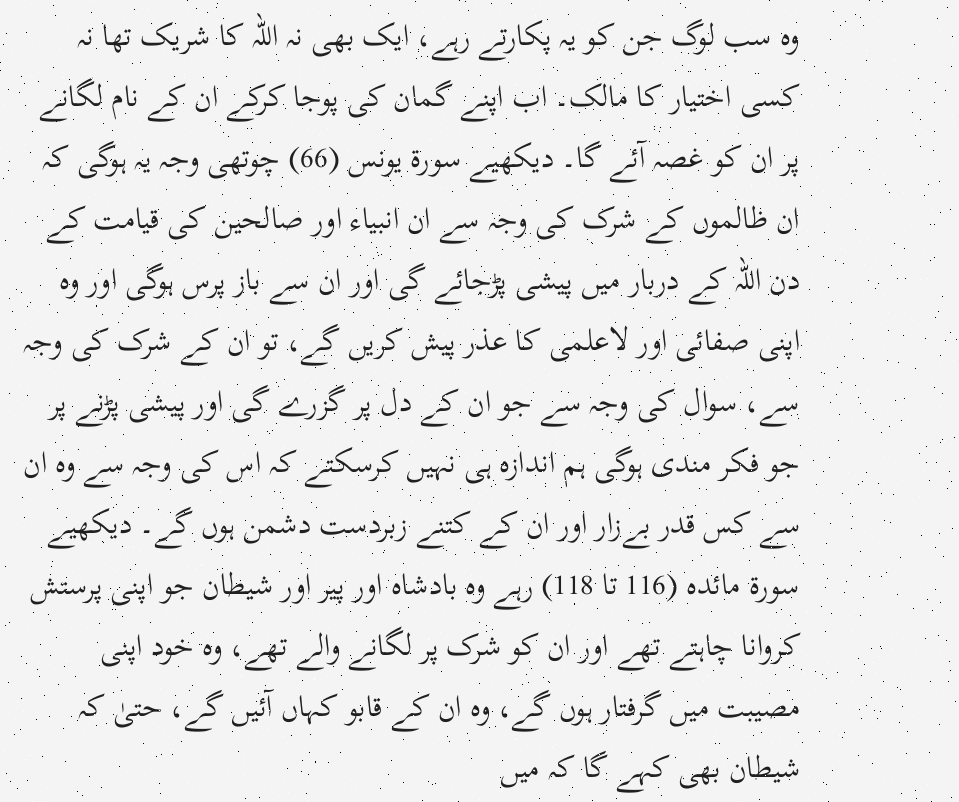وہ سب لوگ جن کو یہ پکارتے رہے، ایک بھی نہ اللہ کا شریک تھا نہ کسی اختیار کا مالک۔ اب اپنے گمان کی پوجا کرکے ان کے نام لگانے پر ان کو غصہ آئے گا۔ دیکھیے سورة یونس (66) چوتھی وجہ یہ ہوگی کہ ان ظالموں کے شرک کی وجہ سے ان انبیاء اور صالحین کی قیامت کے دن اللہ کے دربار میں پیشی پڑجائے گی اور ان سے باز پرس ہوگی اور وہ اپنی صفائی اور لاعلمی کا عذر پیش کریں گے، تو ان کے شرک کی وجہ سے، سوال کی وجہ سے جو ان کے دل پر گزرے گی اور پیشی پڑنے پر جو فکر مندی ہوگی ہم اندازہ ہی نہیں کرسکتے کہ اس کی وجہ سے وہ ان سے کس قدر بےزار اور ان کے کتنے زبردست دشمن ہوں گے۔ دیکھیے سورة مائدہ (116 تا 118) رہے وہ بادشاہ اور پیر اور شیطان جو اپنی پرستش کروانا چاہتے تھے اور ان کو شرک پر لگانے والے تھے، وہ خود اپنی مصیبت میں گرفتار ہوں گے، وہ ان کے قابو کہاں آئیں گے، حتیٰ کہ شیطان بھی کہے گا کہ میں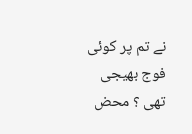نے تم پر کوئی فوج بھیجی تھی ؟ محض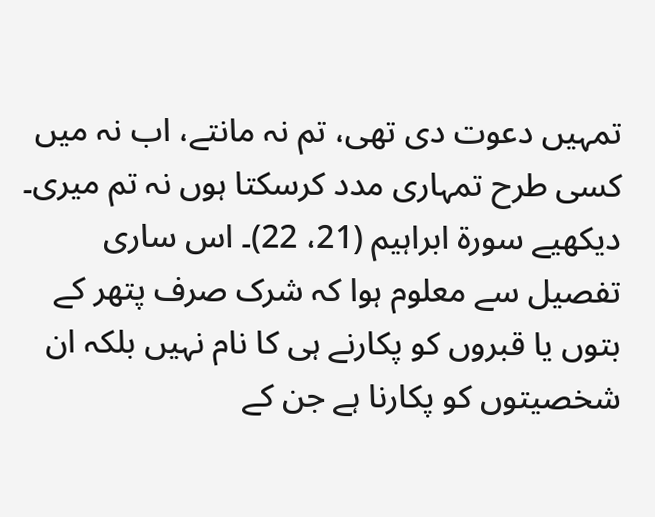تمہیں دعوت دی تھی، تم نہ مانتے، اب نہ میں کسی طرح تمہاری مدد کرسکتا ہوں نہ تم میری۔ دیکھیے سورة ابراہیم (21، 22)۔ اس ساری تفصیل سے معلوم ہوا کہ شرک صرف پتھر کے بتوں یا قبروں کو پکارنے ہی کا نام نہیں بلکہ ان شخصیتوں کو پکارنا ہے جن کے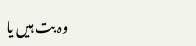وہ بت ہیں یا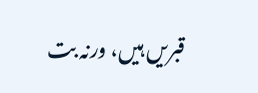قبریں ہیں، ورنہ بت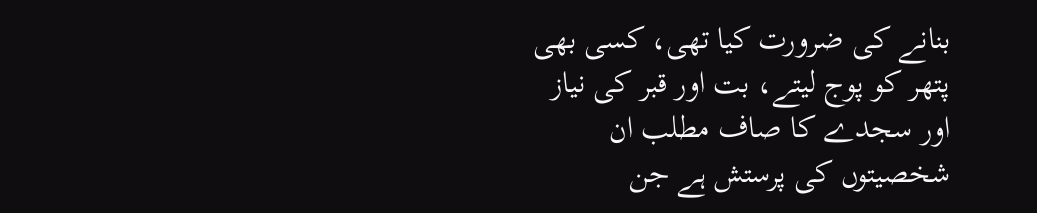بنانے کی ضرورت کیا تھی، کسی بھی پتھر کو پوج لیتے، بت اور قبر کی نیاز اور سجدے کا صاف مطلب ان شخصیتوں کی پرستش ہے جن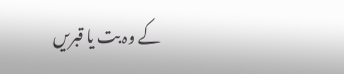کے وہ بت یا قبریں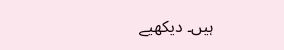ہیں۔ دیکھیے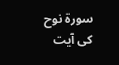سورة نوح کی آیت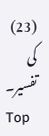(23) کی تفسیر۔
Top